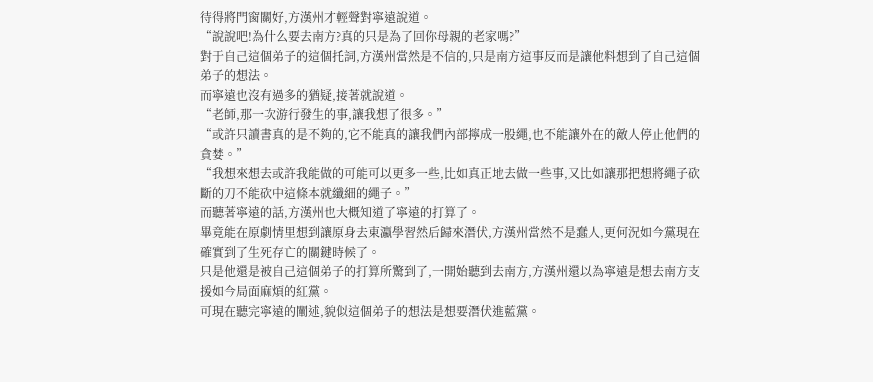待得將門窗關好,方漢州才輕聲對寧遠說道。
“說說吧!為什么要去南方?真的只是為了回你母親的老家嗎?”
對于自己這個弟子的這個托詞,方漢州當然是不信的,只是南方這事反而是讓他料想到了自己這個弟子的想法。
而寧遠也沒有過多的猶疑,接著就說道。
“老師,那一次游行發生的事,讓我想了很多。”
“或許只讀書真的是不夠的,它不能真的讓我們內部擰成一股繩,也不能讓外在的敵人停止他們的貪婪。”
“我想來想去或許我能做的可能可以更多一些,比如真正地去做一些事,又比如讓那把想將繩子砍斷的刀不能砍中這條本就纖細的繩子。”
而聽著寧遠的話,方漢州也大概知道了寧遠的打算了。
畢竟能在原劇情里想到讓原身去東瀛學習然后歸來潛伏,方漢州當然不是蠢人,更何況如今黨現在確實到了生死存亡的關鍵時候了。
只是他還是被自己這個弟子的打算所驚到了,一開始聽到去南方,方漢州還以為寧遠是想去南方支援如今局面麻煩的紅黨。
可現在聽完寧遠的闡述,貌似這個弟子的想法是想要潛伏進藍黨。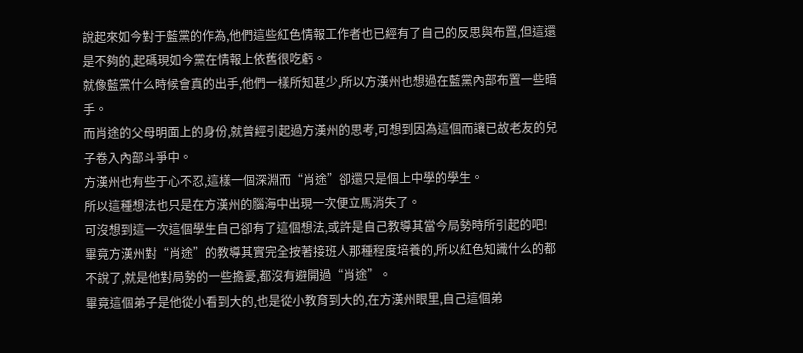說起來如今對于藍黨的作為,他們這些紅色情報工作者也已經有了自己的反思與布置,但這還是不夠的,起碼現如今黨在情報上依舊很吃虧。
就像藍黨什么時候會真的出手,他們一樣所知甚少,所以方漢州也想過在藍黨內部布置一些暗手。
而肖途的父母明面上的身份,就曾經引起過方漢州的思考,可想到因為這個而讓已故老友的兒子卷入內部斗爭中。
方漢州也有些于心不忍,這樣一個深淵而“肖途”卻還只是個上中學的學生。
所以這種想法也只是在方漢州的腦海中出現一次便立馬消失了。
可沒想到這一次這個學生自己卻有了這個想法,或許是自己教導其當今局勢時所引起的吧!
畢竟方漢州對“肖途”的教導其實完全按著接班人那種程度培養的,所以紅色知識什么的都不說了,就是他對局勢的一些擔憂,都沒有避開過“肖途”。
畢竟這個弟子是他從小看到大的,也是從小教育到大的,在方漢州眼里,自己這個弟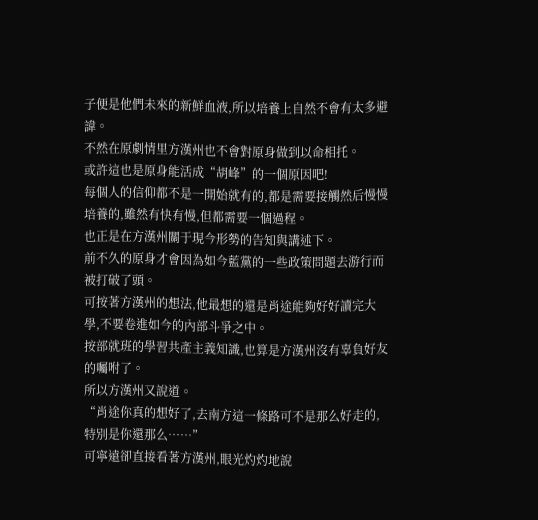子便是他們未來的新鮮血液,所以培養上自然不會有太多避諱。
不然在原劇情里方漢州也不會對原身做到以命相托。
或許這也是原身能活成“胡峰”的一個原因吧!
每個人的信仰都不是一開始就有的,都是需要接觸然后慢慢培養的,雖然有快有慢,但都需要一個過程。
也正是在方漢州關于現今形勢的告知與講述下。
前不久的原身才會因為如今藍黨的一些政策問題去游行而被打破了頭。
可按著方漢州的想法,他最想的還是肖途能夠好好讀完大學,不要卷進如今的內部斗爭之中。
按部就班的學習共產主義知識,也算是方漢州沒有辜負好友的囑咐了。
所以方漢州又說道。
“肖途你真的想好了,去南方這一條路可不是那么好走的,特別是你還那么……”
可寧遠卻直接看著方漢州,眼光灼灼地說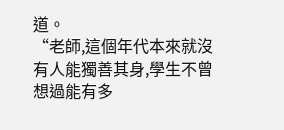道。
“老師,這個年代本來就沒有人能獨善其身,學生不曾想過能有多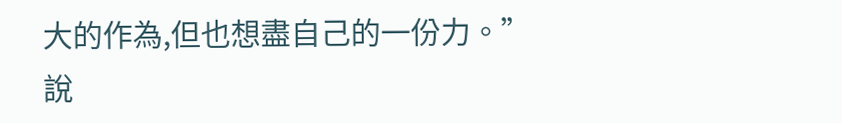大的作為,但也想盡自己的一份力。”
說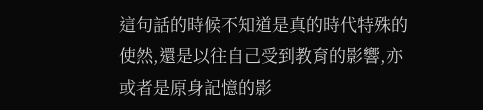這句話的時候不知道是真的時代特殊的使然,還是以往自己受到教育的影響,亦或者是原身記憶的影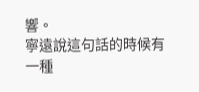響。
寧遠說這句話的時候有一種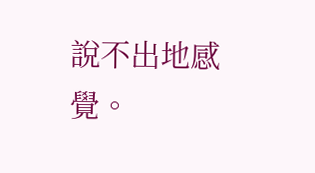說不出地感覺。